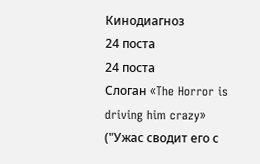Кинодиагноз
24 поста
24 поста
Слоган «The Horror is driving him crazy» ("Ужас сводит его с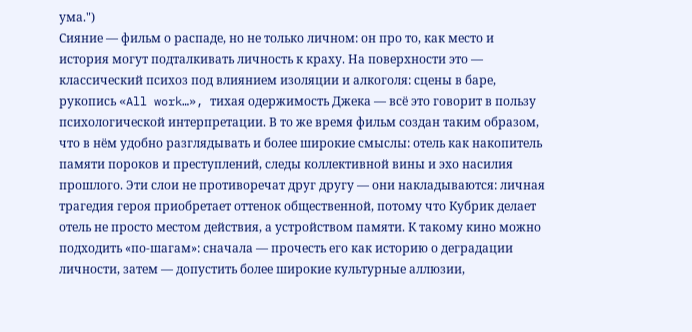ума.")
Сияние — фильм о распаде, но не только личном: он про то, как место и история могут подталкивать личность к краху. На поверхности это — классический психоз под влиянием изоляции и алкоголя: сцены в баре, рукопись «All work…», тихая одержимость Джека — всё это говорит в пользу психологической интерпретации. В то же время фильм создан таким образом, что в нём удобно разглядывать и более широкие смыслы: отель как накопитель памяти пороков и преступлений, следы коллективной вины и эхо насилия прошлого. Эти слои не противоречат друг другу — они накладываются: личная трагедия героя приобретает оттенок общественной, потому что Кубрик делает отель не просто местом действия, а устройством памяти. К такому кино можно подходить «по-шагам»: сначала — прочесть его как историю о деградации личности, затем — допустить более широкие культурные аллюзии,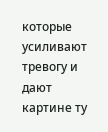которые усиливают тревогу и дают картине ту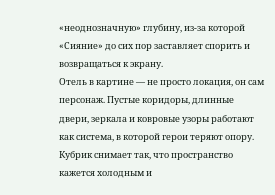«неоднозначную» глубину, из-за которой «Сияние» до сих пор заставляет спорить и возвращаться к экрану.
Отель в картине — не просто локация, он сам персонаж. Пустые коридоры, длинные двери, зеркала и ковровые узоры работают как система, в которой герои теряют опору. Кубрик снимает так, что пространство кажется холодным и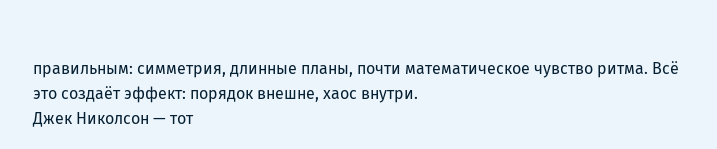правильным: симметрия, длинные планы, почти математическое чувство ритма. Всё это создаёт эффект: порядок внешне, хаос внутри.
Джек Николсон — тот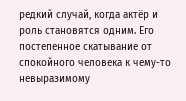редкий случай, когда актёр и роль становятся одним. Его постепенное скатывание от спокойного человека к чему-то невыразимому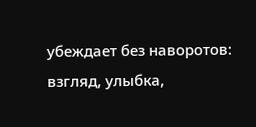убеждает без наворотов: взгляд, улыбка,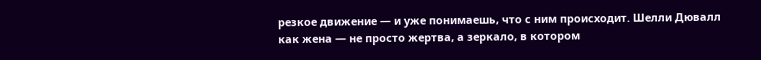резкое движение — и уже понимаешь, что с ним происходит. Шелли Дювалл как жена — не просто жертва, а зеркало, в котором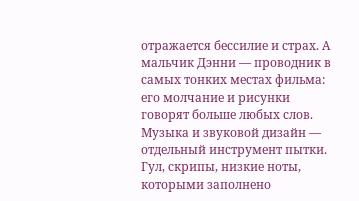отражается бессилие и страх. А мальчик Дэнни — проводник в самых тонких местах фильма: его молчание и рисунки говорят больше любых слов.
Музыка и звуковой дизайн — отдельный инструмент пытки. Гул, скрипы, низкие ноты, которыми заполнено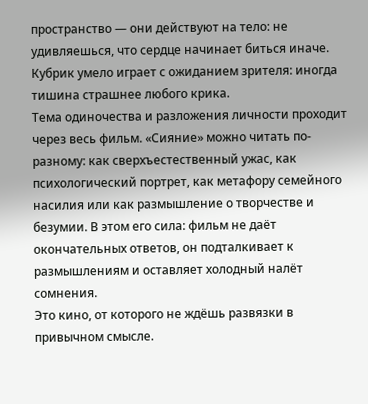пространство — они действуют на тело: не удивляешься, что сердце начинает биться иначе. Кубрик умело играет с ожиданием зрителя: иногда тишина страшнее любого крика.
Тема одиночества и разложения личности проходит через весь фильм. «Сияние» можно читать по-разному: как сверхъестественный ужас, как психологический портрет, как метафору семейного насилия или как размышление о творчестве и безумии. В этом его сила: фильм не даёт окончательных ответов, он подталкивает к размышлениям и оставляет холодный налёт сомнения.
Это кино, от которого не ждёшь развязки в привычном смысле.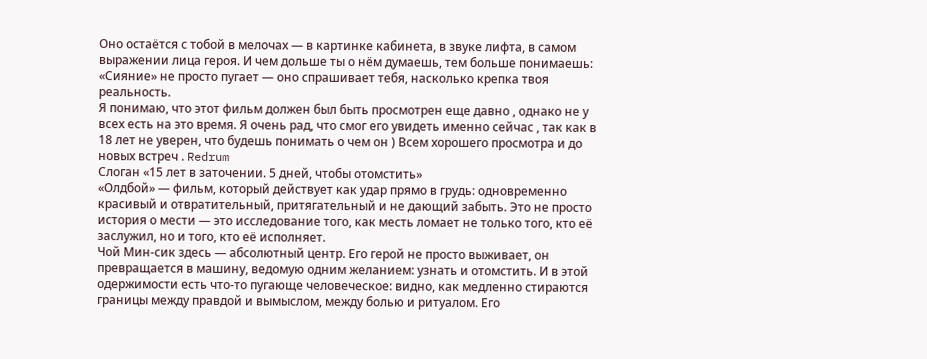Оно остаётся с тобой в мелочах — в картинке кабинета, в звуке лифта, в самом выражении лица героя. И чем дольше ты о нём думаешь, тем больше понимаешь: «Сияние» не просто пугает — оно спрашивает тебя, насколько крепка твоя реальность.
Я понимаю, что этот фильм должен был быть просмотрен еще давно , однако не у всех есть на это время. Я очень рад, что смог его увидеть именно сейчас , так как в 18 лет не уверен, что будешь понимать о чем он ) Всем хорошего просмотра и до новых встреч . Redrum
Слоган «15 лет в заточении. 5 дней, чтобы отомстить»
«Олдбой» — фильм, который действует как удар прямо в грудь: одновременно красивый и отвратительный, притягательный и не дающий забыть. Это не просто история о мести — это исследование того, как месть ломает не только того, кто её заслужил, но и того, кто её исполняет.
Чой Мин-сик здесь — абсолютный центр. Его герой не просто выживает, он превращается в машину, ведомую одним желанием: узнать и отомстить. И в этой одержимости есть что-то пугающе человеческое: видно, как медленно стираются границы между правдой и вымыслом, между болью и ритуалом. Его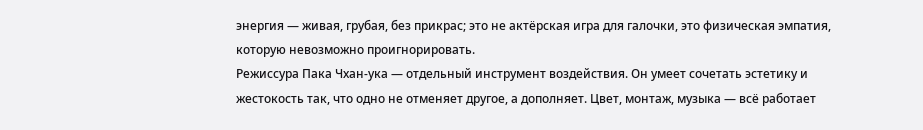энергия — живая, грубая, без прикрас; это не актёрская игра для галочки, это физическая эмпатия, которую невозможно проигнорировать.
Режиссура Пака Чхан-ука — отдельный инструмент воздействия. Он умеет сочетать эстетику и жестокость так, что одно не отменяет другое, а дополняет. Цвет, монтаж, музыка — всё работает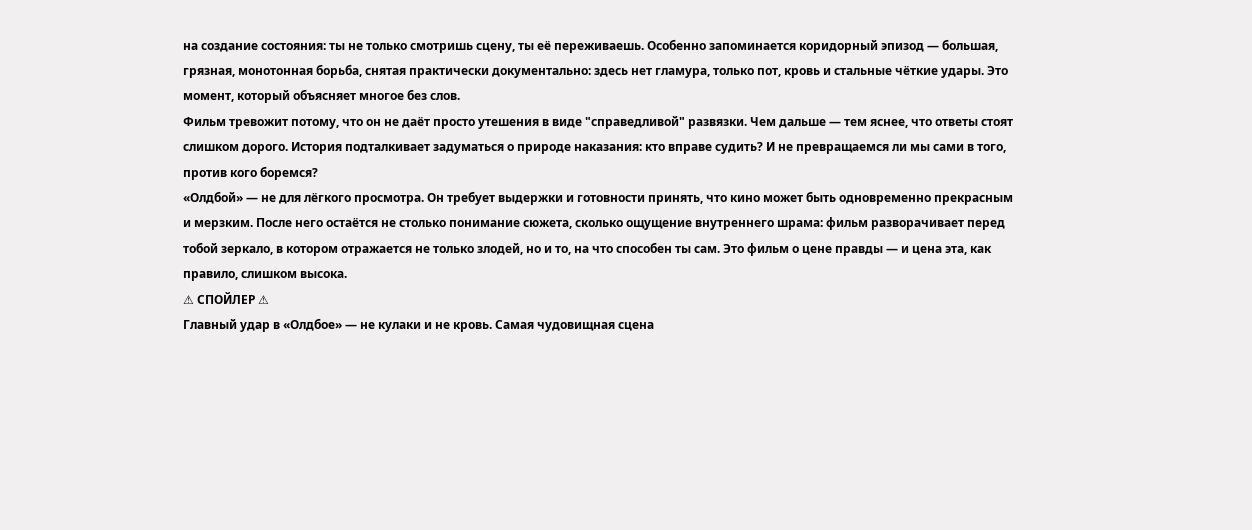на создание состояния: ты не только смотришь сцену, ты её переживаешь. Особенно запоминается коридорный эпизод — большая, грязная, монотонная борьба, снятая практически документально: здесь нет гламура, только пот, кровь и стальные чёткие удары. Это момент, который объясняет многое без слов.
Фильм тревожит потому, что он не даёт просто утешения в виде "справедливой" развязки. Чем дальше — тем яснее, что ответы стоят слишком дорого. История подталкивает задуматься о природе наказания: кто вправе судить? И не превращаемся ли мы сами в того, против кого боремся?
«Олдбой» — не для лёгкого просмотра. Он требует выдержки и готовности принять, что кино может быть одновременно прекрасным и мерзким. После него остаётся не столько понимание сюжета, сколько ощущение внутреннего шрама: фильм разворачивает перед тобой зеркало, в котором отражается не только злодей, но и то, на что способен ты сам. Это фильм о цене правды — и цена эта, как правило, слишком высока.
⚠ СПОЙЛЕР ⚠
Главный удар в «Олдбое» — не кулаки и не кровь. Самая чудовищная сцена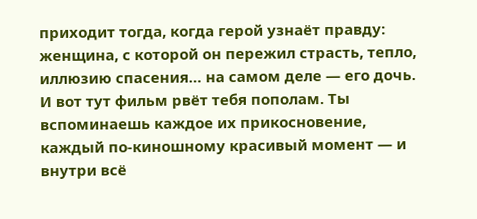приходит тогда, когда герой узнаёт правду: женщина, с которой он пережил страсть, тепло, иллюзию спасения… на самом деле — его дочь.
И вот тут фильм рвёт тебя пополам. Ты вспоминаешь каждое их прикосновение, каждый по-киношному красивый момент — и внутри всё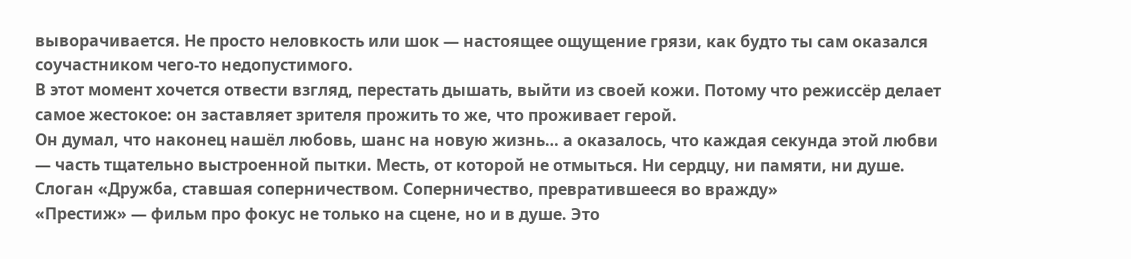выворачивается. Не просто неловкость или шок — настоящее ощущение грязи, как будто ты сам оказался соучастником чего-то недопустимого.
В этот момент хочется отвести взгляд, перестать дышать, выйти из своей кожи. Потому что режиссёр делает самое жестокое: он заставляет зрителя прожить то же, что проживает герой.
Он думал, что наконец нашёл любовь, шанс на новую жизнь… а оказалось, что каждая секунда этой любви — часть тщательно выстроенной пытки. Месть, от которой не отмыться. Ни сердцу, ни памяти, ни душе.
Слоган «Дружба, ставшая соперничеством. Соперничество, превратившееся во вражду»
«Престиж» — фильм про фокус не только на сцене, но и в душе. Это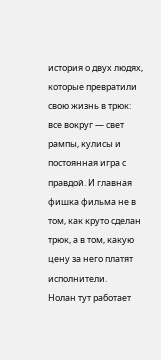история о двух людях, которые превратили свою жизнь в трюк: все вокруг — свет рампы, кулисы и постоянная игра с правдой. И главная фишка фильма не в том, как круто сделан трюк, а в том, какую цену за него платят исполнители.
Нолан тут работает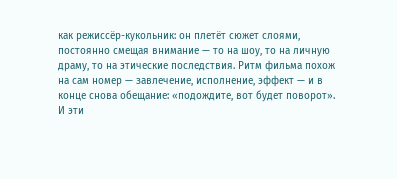как режиссёр-кукольник: он плетёт сюжет слоями, постоянно смещая внимание — то на шоу, то на личную драму, то на этические последствия. Ритм фильма похож на сам номер — завлечение, исполнение, эффект — и в конце снова обещание: «подождите, вот будет поворот». И эти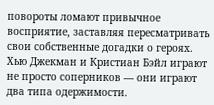повороты ломают привычное восприятие, заставляя пересматривать свои собственные догадки о героях.
Хью Джекман и Кристиан Бэйл играют не просто соперников — они играют два типа одержимости.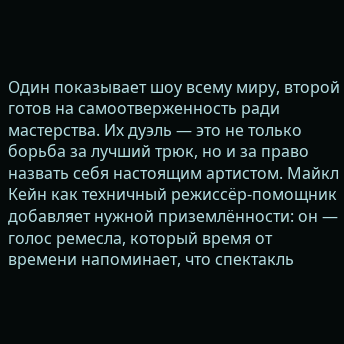Один показывает шоу всему миру, второй готов на самоотверженность ради мастерства. Их дуэль — это не только борьба за лучший трюк, но и за право назвать себя настоящим артистом. Майкл Кейн как техничный режиссёр-помощник добавляет нужной приземлённости: он — голос ремесла, который время от времени напоминает, что спектакль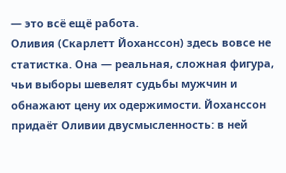— это всё ещё работа.
Оливия (Скарлетт Йоханссон) здесь вовсе не статистка. Она — реальная, сложная фигура, чьи выборы шевелят судьбы мужчин и обнажают цену их одержимости. Йоханссон придаёт Оливии двусмысленность: в ней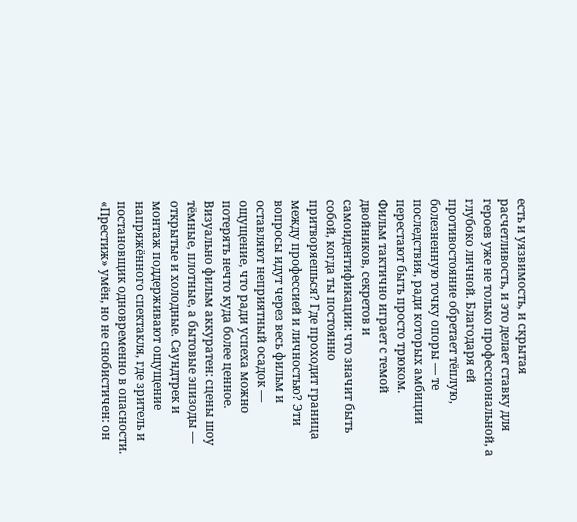есть и уязвимость, и скрытая расчетливость, и это делает ставку для героев уже не только профессиональной, а глубоко личной. Благодаря ей противостояние обретает тёплую, болезненную точку опоры — те последствия, ради которых амбиции перестают быть просто трюком.
Фильм тактично играет с темой двойников, секретов и самоидентификации: что значит быть собой, когда ты постоянно притворяешься? Где проходит граница между профессией и личностью? Эти вопросы идут через весь фильм и оставляют неприятный осадок — ощущение, что ради успеха можно потерять нечто куда более ценное.
Визуально фильм аккуратен: сцены шоу тёмные, плотные, а бытовые эпизоды — открытые и холодные. Саундтрек и монтаж поддерживают ощущение напряжённого спектакля, где зритель и постановщик одновременно в опасности.
«Престиж» умён, но не снобистичен: он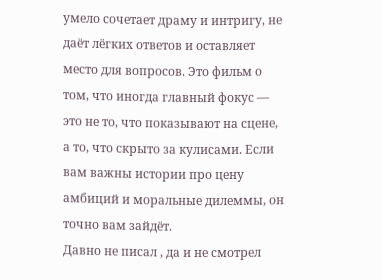умело сочетает драму и интригу, не даёт лёгких ответов и оставляет место для вопросов. Это фильм о том, что иногда главный фокус — это не то, что показывают на сцене, а то, что скрыто за кулисами. Если вам важны истории про цену амбиций и моральные дилеммы, он точно вам зайдёт.
Давно не писал , да и не смотрел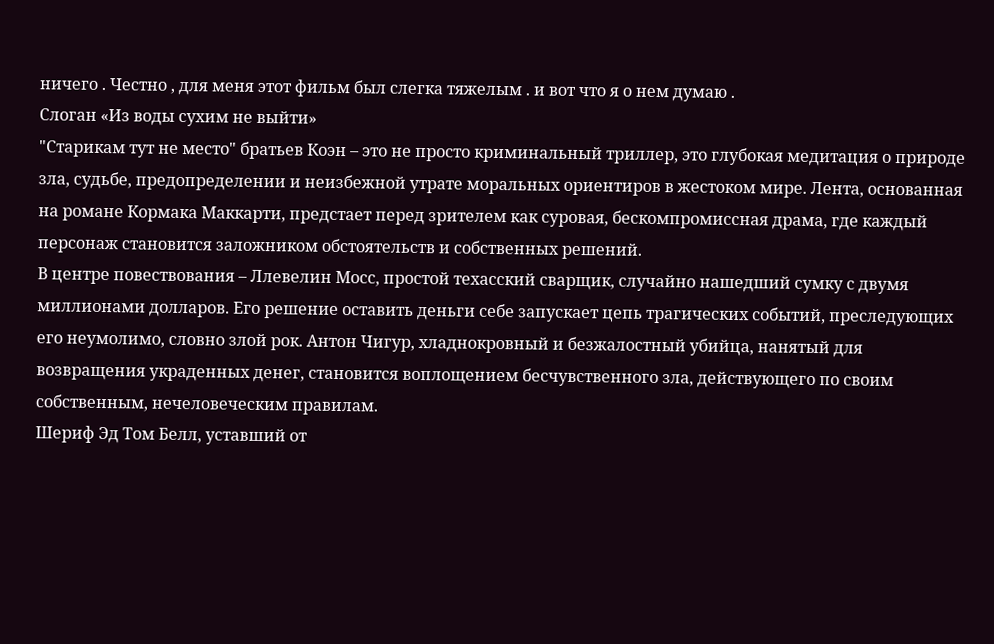ничего . Честно , для меня этот фильм был слегка тяжелым . и вот что я о нем думаю .
Слоган «Из воды сухим не выйти»
"Старикам тут не место" братьев Коэн – это не просто криминальный триллер, это глубокая медитация о природе зла, судьбе, предопределении и неизбежной утрате моральных ориентиров в жестоком мире. Лента, основанная на романе Кормака Маккарти, предстает перед зрителем как суровая, бескомпромиссная драма, где каждый персонаж становится заложником обстоятельств и собственных решений.
В центре повествования – Ллевелин Мосс, простой техасский сварщик, случайно нашедший сумку с двумя миллионами долларов. Его решение оставить деньги себе запускает цепь трагических событий, преследующих его неумолимо, словно злой рок. Антон Чигур, хладнокровный и безжалостный убийца, нанятый для возвращения украденных денег, становится воплощением бесчувственного зла, действующего по своим собственным, нечеловеческим правилам.
Шериф Эд Том Белл, уставший от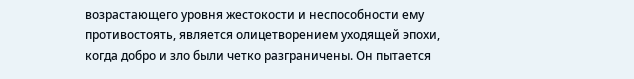возрастающего уровня жестокости и неспособности ему противостоять, является олицетворением уходящей эпохи, когда добро и зло были четко разграничены. Он пытается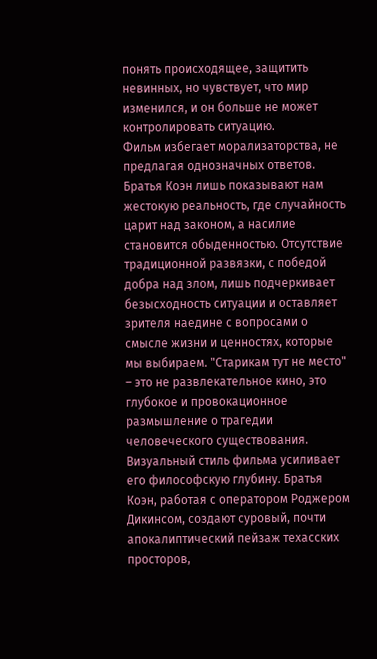понять происходящее, защитить невинных, но чувствует, что мир изменился, и он больше не может контролировать ситуацию.
Фильм избегает морализаторства, не предлагая однозначных ответов. Братья Коэн лишь показывают нам жестокую реальность, где случайность царит над законом, а насилие становится обыденностью. Отсутствие традиционной развязки, с победой добра над злом, лишь подчеркивает безысходность ситуации и оставляет зрителя наедине с вопросами о смысле жизни и ценностях, которые мы выбираем. "Старикам тут не место" – это не развлекательное кино, это глубокое и провокационное размышление о трагедии человеческого существования.
Визуальный стиль фильма усиливает его философскую глубину. Братья Коэн, работая с оператором Роджером Дикинсом, создают суровый, почти апокалиптический пейзаж техасских просторов,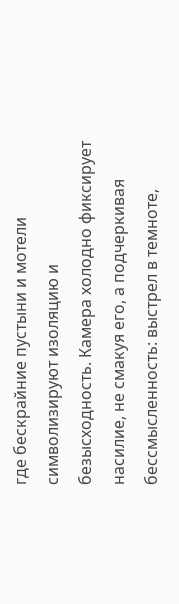где бескрайние пустыни и мотели символизируют изоляцию и безысходность. Камера холодно фиксирует насилие, не смакуя его, а подчеркивая бессмысленность: выстрел в темноте,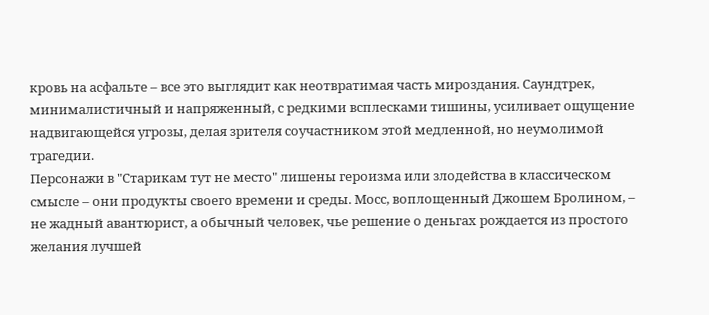кровь на асфальте – все это выглядит как неотвратимая часть мироздания. Саундтрек, минималистичный и напряженный, с редкими всплесками тишины, усиливает ощущение надвигающейся угрозы, делая зрителя соучастником этой медленной, но неумолимой трагедии.
Персонажи в "Старикам тут не место" лишены героизма или злодейства в классическом смысле – они продукты своего времени и среды. Мосс, воплощенный Джошем Бролином, – не жадный авантюрист, а обычный человек, чье решение о деньгах рождается из простого желания лучшей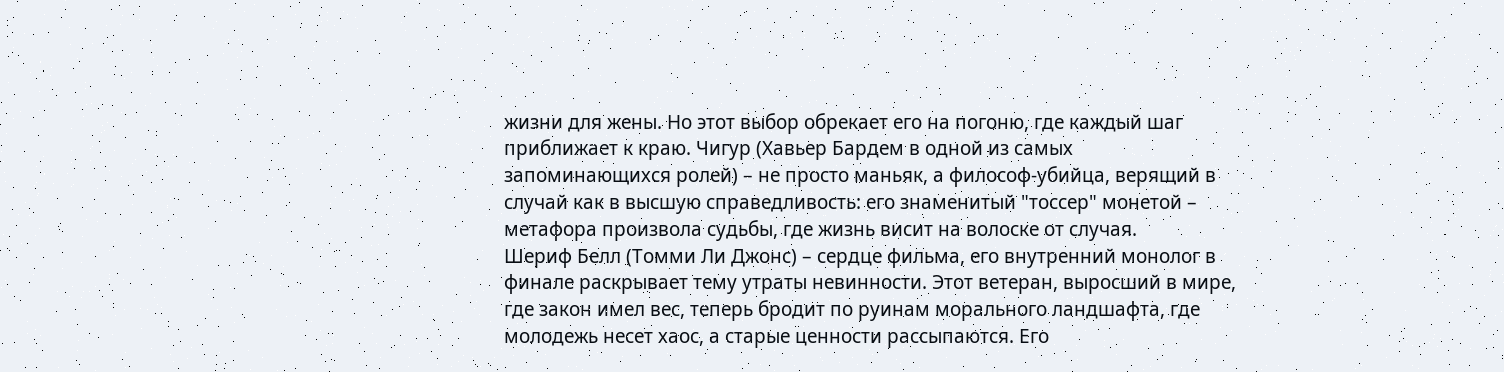жизни для жены. Но этот выбор обрекает его на погоню, где каждый шаг приближает к краю. Чигур (Хавьер Бардем в одной из самых запоминающихся ролей) – не просто маньяк, а философ-убийца, верящий в случай как в высшую справедливость: его знаменитый "тоссер" монетой – метафора произвола судьбы, где жизнь висит на волоске от случая.
Шериф Белл (Томми Ли Джонс) – сердце фильма, его внутренний монолог в финале раскрывает тему утраты невинности. Этот ветеран, выросший в мире, где закон имел вес, теперь бродит по руинам морального ландшафта, где молодежь несет хаос, а старые ценности рассыпаются. Его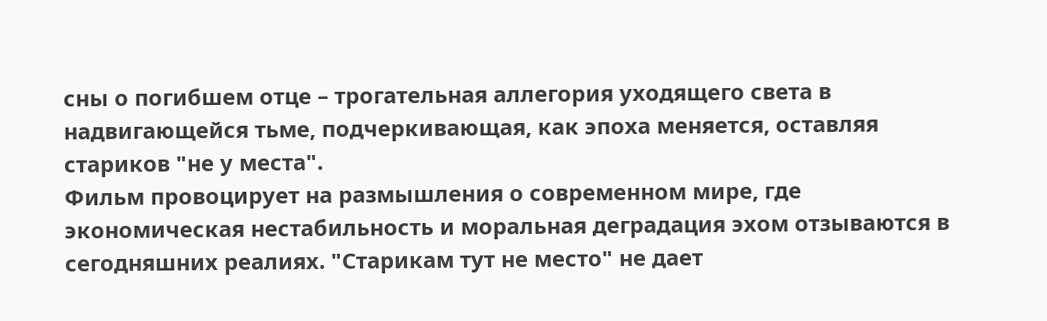сны о погибшем отце – трогательная аллегория уходящего света в надвигающейся тьме, подчеркивающая, как эпоха меняется, оставляя стариков "не у места".
Фильм провоцирует на размышления о современном мире, где экономическая нестабильность и моральная деградация эхом отзываются в сегодняшних реалиях. "Старикам тут не место" не дает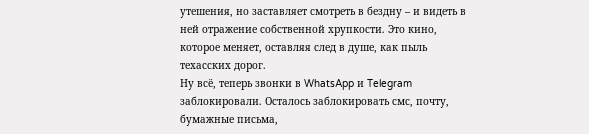утешения, но заставляет смотреть в бездну – и видеть в ней отражение собственной хрупкости. Это кино, которое меняет, оставляя след в душе, как пыль техасских дорог.
Ну всё, теперь звонки в WhatsApp и Telegram заблокировали. Осталось заблокировать смс, почту, бумажные письма,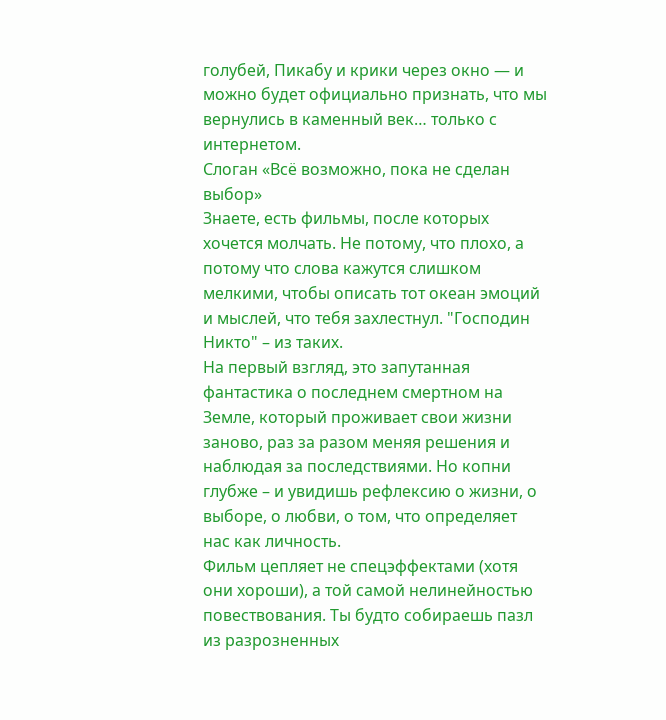голубей, Пикабу и крики через окно — и можно будет официально признать, что мы вернулись в каменный век… только с интернетом.
Слоган «Всё возможно, пока не сделан выбор»
Знаете, есть фильмы, после которых хочется молчать. Не потому, что плохо, а потому что слова кажутся слишком мелкими, чтобы описать тот океан эмоций и мыслей, что тебя захлестнул. "Господин Никто" – из таких.
На первый взгляд, это запутанная фантастика о последнем смертном на Земле, который проживает свои жизни заново, раз за разом меняя решения и наблюдая за последствиями. Но копни глубже – и увидишь рефлексию о жизни, о выборе, о любви, о том, что определяет нас как личность.
Фильм цепляет не спецэффектами (хотя они хороши), а той самой нелинейностью повествования. Ты будто собираешь пазл из разрозненных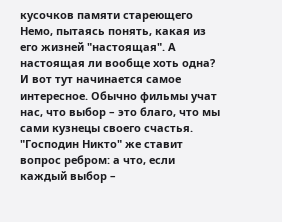кусочков памяти стареющего Немо, пытаясь понять, какая из его жизней "настоящая". А настоящая ли вообще хоть одна?
И вот тут начинается самое интересное. Обычно фильмы учат нас, что выбор – это благо, что мы сами кузнецы своего счастья. "Господин Никто" же ставит вопрос ребром: а что, если каждый выбор –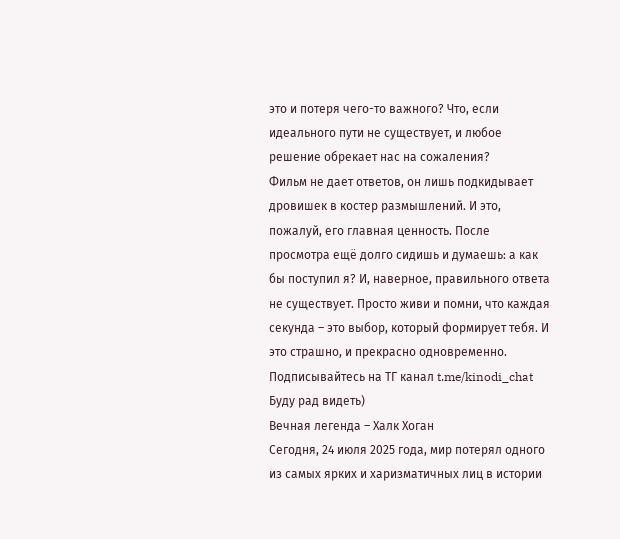это и потеря чего-то важного? Что, если идеального пути не существует, и любое решение обрекает нас на сожаления?
Фильм не дает ответов, он лишь подкидывает дровишек в костер размышлений. И это, пожалуй, его главная ценность. После просмотра ещё долго сидишь и думаешь: а как бы поступил я? И, наверное, правильного ответа не существует. Просто живи и помни, что каждая секунда – это выбор, который формирует тебя. И это страшно, и прекрасно одновременно.
Подписывайтесь на ТГ канал t.me/kinodi_chat Буду рад видеть)
Вечная легенда – Халк Хоган
Сегодня, 24 июля 2025 года, мир потерял одного из самых ярких и харизматичных лиц в истории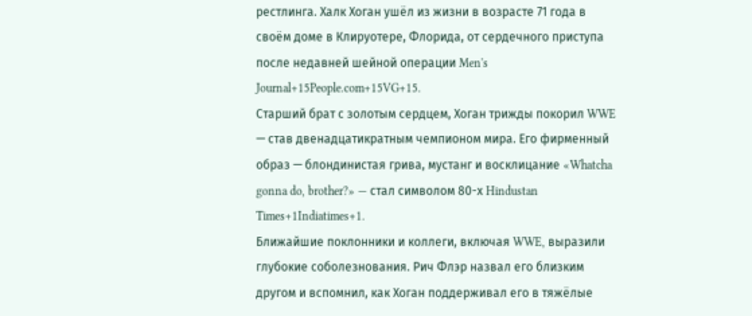рестлинга. Халк Хоган ушёл из жизни в возрасте 71 года в своём доме в Клируотере, Флорида, от сердечного приступа после недавней шейной операции Men's Journal+15People.com+15VG+15.
Старший брат с золотым сердцем, Хоган трижды покорил WWE — став двенадцатикратным чемпионом мира. Его фирменный образ — блондинистая грива, мустанг и восклицание «Whatcha gonna do, brother?» — стал символом 80-х Hindustan Times+1Indiatimes+1.
Ближайшие поклонники и коллеги, включая WWE, выразили глубокие соболезнования. Рич Флэр назвал его близким другом и вспомнил, как Хоган поддерживал его в тяжёлые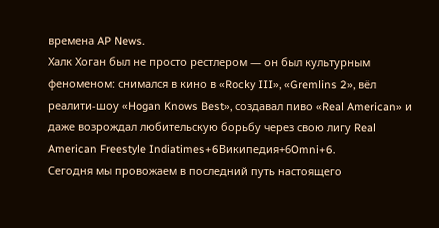времена AP News.
Халк Хоган был не просто рестлером — он был культурным феноменом: снимался в кино в «Rocky III», «Gremlins 2», вёл реалити‑шоу «Hogan Knows Best», создавал пиво «Real American» и даже возрождал любительскую борьбу через свою лигу Real American Freestyle Indiatimes+6Википедия+6Omni+6.
Сегодня мы провожаем в последний путь настоящего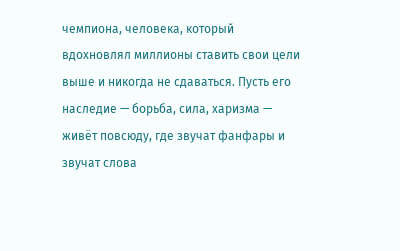чемпиона, человека, который вдохновлял миллионы ставить свои цели выше и никогда не сдаваться. Пусть его наследие — борьба, сила, харизма — живёт повсюду, где звучат фанфары и звучат слова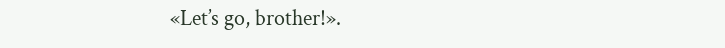«Let’s go, brother!».